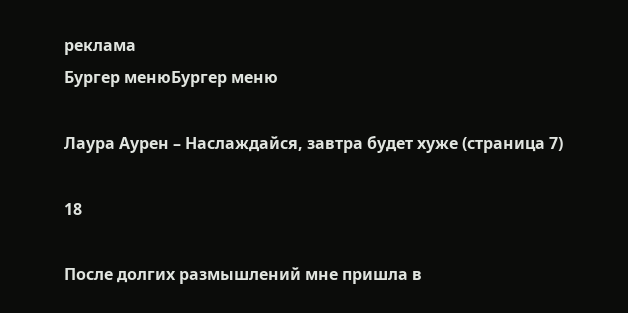реклама
Бургер менюБургер меню

Лаура Аурен – Наслаждайся, завтра будет хуже (страница 7)

18

После долгих размышлений мне пришла в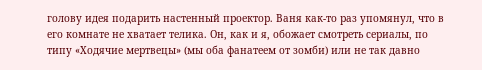голову идея подарить настенный проектор. Ваня как-то раз упомянул, что в его комнате не хватает телика. Он, как и я, обожает смотреть сериалы, по типу «Ходячие мертвецы» (мы оба фанатеем от зомби) или не так давно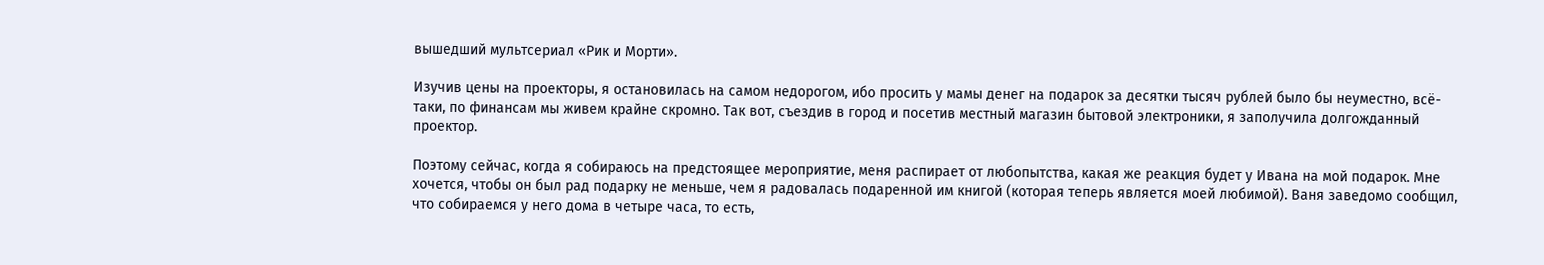вышедший мультсериал «Рик и Морти».

Изучив цены на проекторы, я остановилась на самом недорогом, ибо просить у мамы денег на подарок за десятки тысяч рублей было бы неуместно, всё-таки, по финансам мы живем крайне скромно. Так вот, съездив в город и посетив местный магазин бытовой электроники, я заполучила долгожданный проектор.

Поэтому сейчас, когда я собираюсь на предстоящее мероприятие, меня распирает от любопытства, какая же реакция будет у Ивана на мой подарок. Мне хочется, чтобы он был рад подарку не меньше, чем я радовалась подаренной им книгой (которая теперь является моей любимой). Ваня заведомо сообщил, что собираемся у него дома в четыре часа, то есть,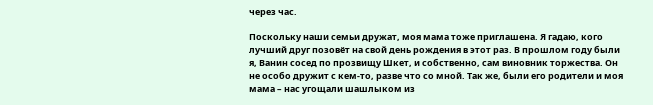через час.

Поскольку наши семьи дружат, моя мама тоже приглашена. Я гадаю, кого лучший друг позовёт на свой день рождения в этот раз. В прошлом году были я, Ванин сосед по прозвищу Шкет, и собственно, сам виновник торжества. Он не особо дружит с кем-то, разве что со мной. Так же, были его родители и моя мама – нас угощали шашлыком из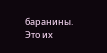баранины. Это их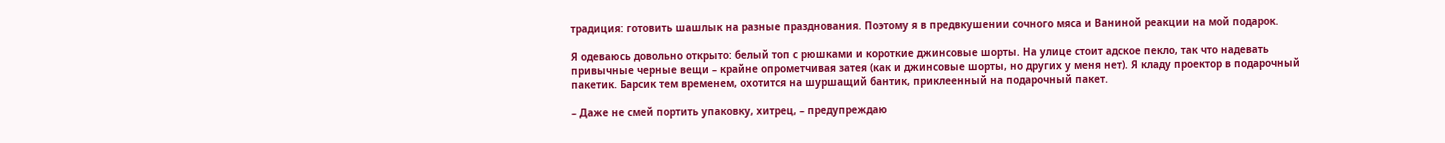традиция: готовить шашлык на разные празднования. Поэтому я в предвкушении сочного мяса и Ваниной реакции на мой подарок.

Я одеваюсь довольно открыто: белый топ с рюшками и короткие джинсовые шорты. На улице стоит адское пекло, так что надевать привычные черные вещи – крайне опрометчивая затея (как и джинсовые шорты, но других у меня нет). Я кладу проектор в подарочный пакетик. Барсик тем временем, охотится на шуршащий бантик, приклеенный на подарочный пакет.

– Даже не смей портить упаковку, хитрец, – предупреждаю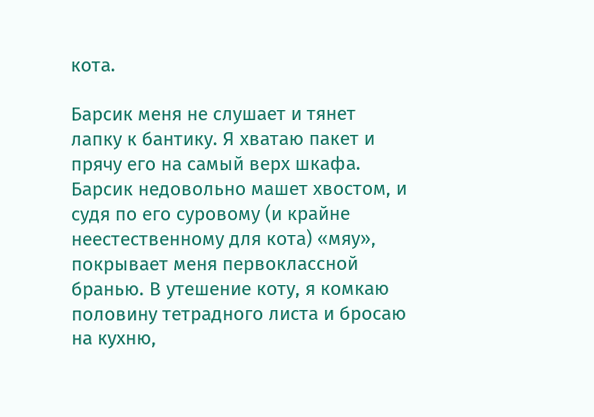кота.

Барсик меня не слушает и тянет лапку к бантику. Я хватаю пакет и прячу его на самый верх шкафа. Барсик недовольно машет хвостом, и судя по его суровому (и крайне неестественному для кота) «мяу», покрывает меня первоклассной бранью. В утешение коту, я комкаю половину тетрадного листа и бросаю на кухню,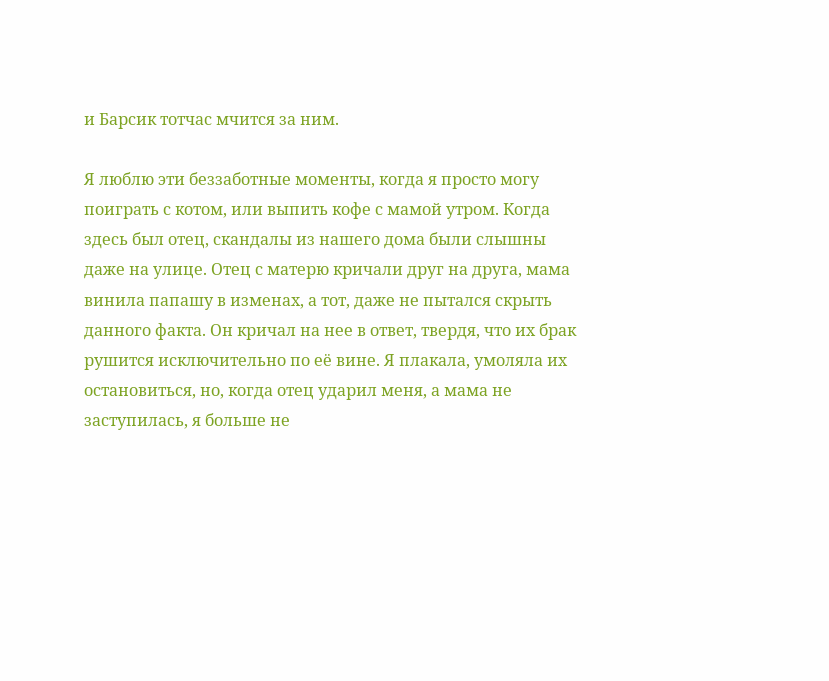и Барсик тотчас мчится за ним.

Я люблю эти беззаботные моменты, когда я просто могу поиграть с котом, или выпить кофе с мамой утром. Когда здесь был отец, скандалы из нашего дома были слышны даже на улице. Отец с матерю кричали друг на друга, мама винила папашу в изменах, а тот, даже не пытался скрыть данного факта. Он кричал на нее в ответ, твердя, что их брак рушится исключительно по её вине. Я плакала, умоляла их остановиться, но, когда отец ударил меня, а мама не заступилась, я больше не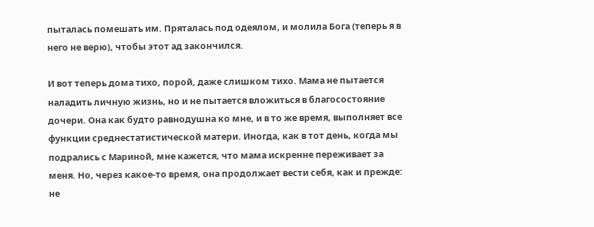пыталась помешать им. Пряталась под одеялом, и молила Бога (теперь я в него не верю), чтобы этот ад закончился.

И вот теперь дома тихо, порой, даже слишком тихо. Мама не пытается наладить личную жизнь, но и не пытается вложиться в благосостояние дочери. Она как будто равнодушна ко мне, и в то же время, выполняет все функции среднестатистической матери. Иногда, как в тот день, когда мы подрались с Мариной, мне кажется, что мама искренне переживает за меня. Но, через какое-то время, она продолжает вести себя, как и прежде: не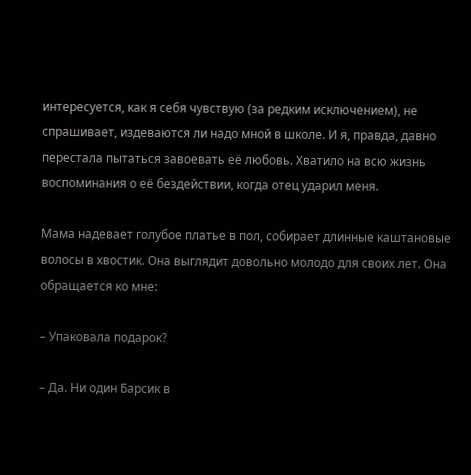интересуется, как я себя чувствую (за редким исключением), не спрашивает, издеваются ли надо мной в школе. И я, правда, давно перестала пытаться завоевать её любовь. Хватило на всю жизнь воспоминания о её бездействии, когда отец ударил меня.

Мама надевает голубое платье в пол, собирает длинные каштановые волосы в хвостик. Она выглядит довольно молодо для своих лет. Она обращается ко мне:

– Упаковала подарок?

– Да. Ни один Барсик в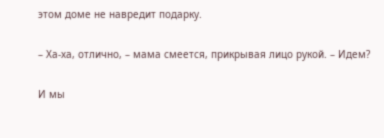этом доме не навредит подарку.

– Ха-ха, отлично, – мама смеется, прикрывая лицо рукой. – Идем?

И мы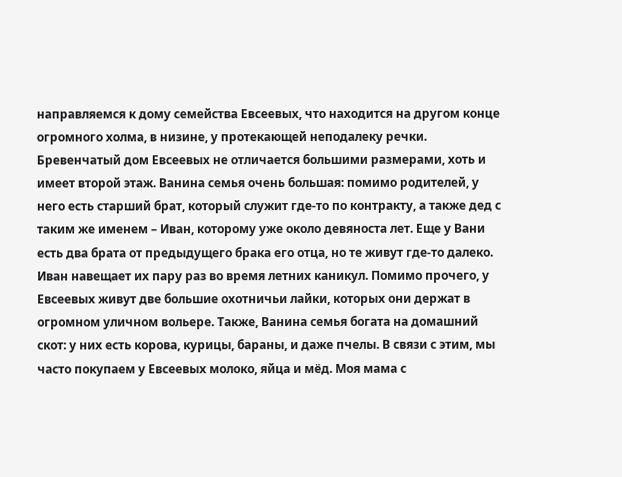направляемся к дому семейства Евсеевых, что находится на другом конце огромного холма, в низине, у протекающей неподалеку речки. Бревенчатый дом Евсеевых не отличается большими размерами, хоть и имеет второй этаж. Ванина семья очень большая: помимо родителей, у него есть старший брат, который служит где-то по контракту, а также дед с таким же именем – Иван, которому уже около девяноста лет. Еще у Вани есть два брата от предыдущего брака его отца, но те живут где-то далеко. Иван навещает их пару раз во время летних каникул. Помимо прочего, у Евсеевых живут две большие охотничьи лайки, которых они держат в огромном уличном вольере. Также, Ванина семья богата на домашний скот: у них есть корова, курицы, бараны, и даже пчелы. В связи с этим, мы часто покупаем у Евсеевых молоко, яйца и мёд. Моя мама с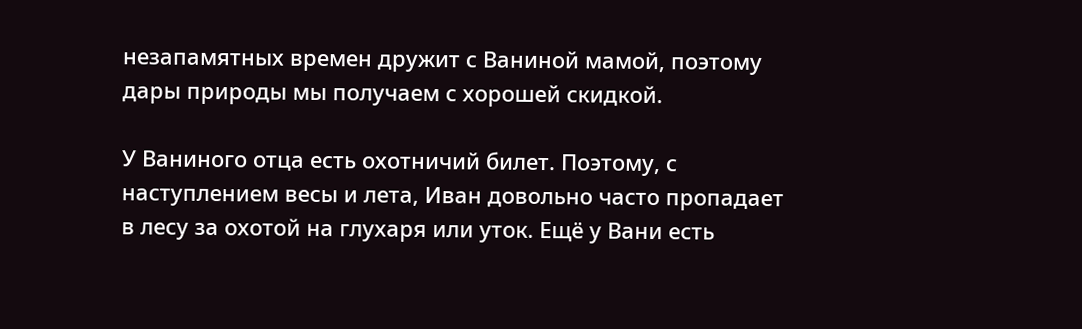незапамятных времен дружит с Ваниной мамой, поэтому дары природы мы получаем с хорошей скидкой.

У Ваниного отца есть охотничий билет. Поэтому, с наступлением весы и лета, Иван довольно часто пропадает в лесу за охотой на глухаря или уток. Ещё у Вани есть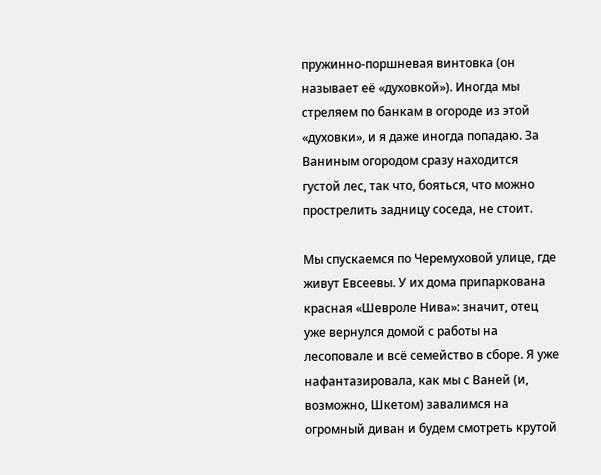пружинно-поршневая винтовка (он называет её «духовкой»). Иногда мы стреляем по банкам в огороде из этой «духовки», и я даже иногда попадаю. За Ваниным огородом сразу находится густой лес, так что, бояться, что можно прострелить задницу соседа, не стоит.

Мы спускаемся по Черемуховой улице, где живут Евсеевы. У их дома припаркована красная «Шевроле Нива»: значит, отец уже вернулся домой с работы на лесоповале и всё семейство в сборе. Я уже нафантазировала, как мы с Ваней (и, возможно, Шкетом) завалимся на огромный диван и будем смотреть крутой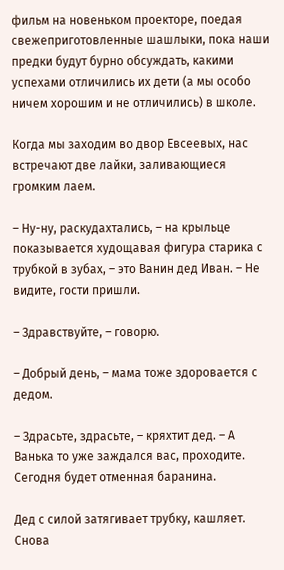фильм на новеньком проекторе, поедая свежеприготовленные шашлыки, пока наши предки будут бурно обсуждать, какими успехами отличились их дети (а мы особо ничем хорошим и не отличились) в школе.

Когда мы заходим во двор Евсеевых, нас встречают две лайки, заливающиеся громким лаем.

– Ну-ну, раскудахтались, – на крыльце показывается худощавая фигура старика с трубкой в зубах, – это Ванин дед Иван. – Не видите, гости пришли.

– Здравствуйте, – говорю.

– Добрый день, – мама тоже здоровается с дедом.

– Здрасьте, здрасьте, – кряхтит дед. – А Ванька то уже заждался вас, проходите. Сегодня будет отменная баранина.

Дед с силой затягивает трубку, кашляет. Снова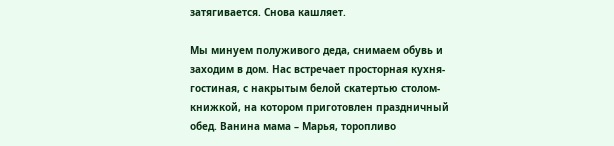затягивается. Снова кашляет.

Мы минуем полуживого деда, снимаем обувь и заходим в дом. Нас встречает просторная кухня-гостиная, с накрытым белой скатертью столом-книжкой, на котором приготовлен праздничный обед. Ванина мама – Марья, торопливо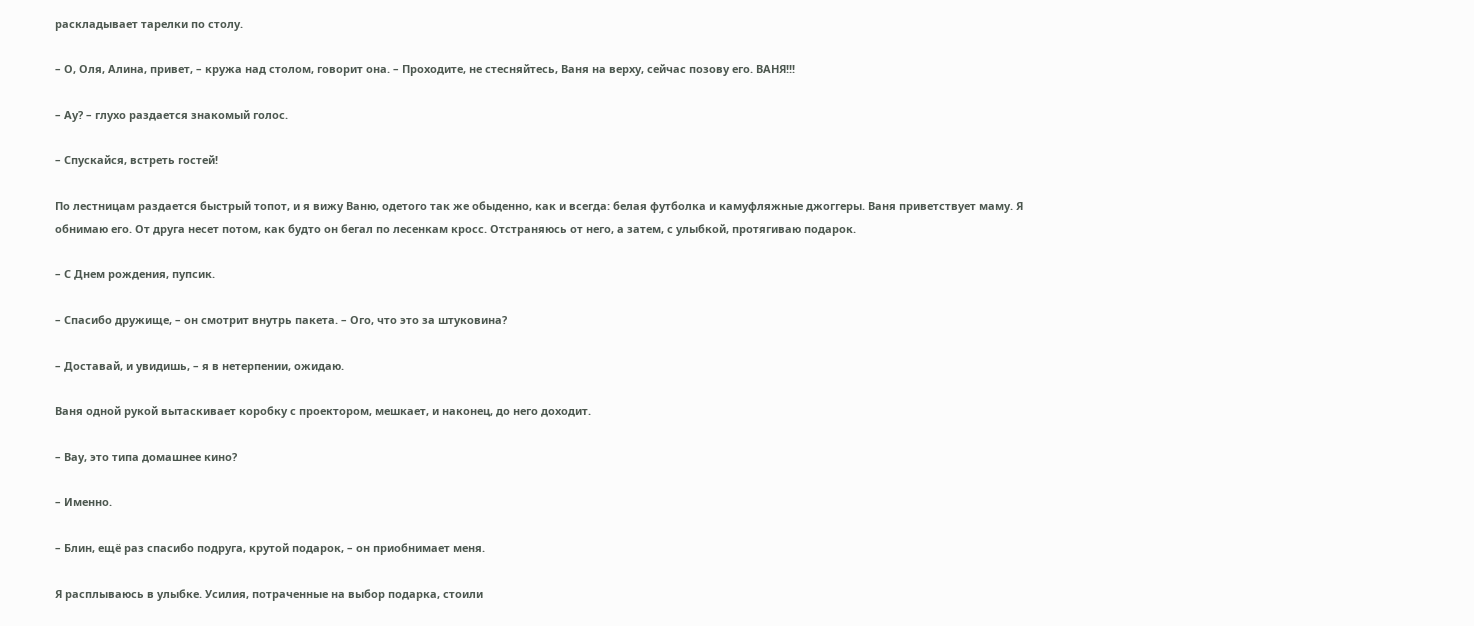раскладывает тарелки по столу.

– О, Оля, Алина, привет, – кружа над столом, говорит она. – Проходите, не стесняйтесь, Ваня на верху, сейчас позову его. ВАНЯ!!!

– Ау? – глухо раздается знакомый голос.

– Спускайся, встреть гостей!

По лестницам раздается быстрый топот, и я вижу Ваню, одетого так же обыденно, как и всегда: белая футболка и камуфляжные джоггеры. Ваня приветствует маму. Я обнимаю его. От друга несет потом, как будто он бегал по лесенкам кросс. Отстраняюсь от него, а затем, с улыбкой, протягиваю подарок.

– С Днем рождения, пупсик.

– Спасибо дружище, – он смотрит внутрь пакета. – Ого, что это за штуковина?

– Доставай, и увидишь, – я в нетерпении, ожидаю.

Ваня одной рукой вытаскивает коробку с проектором, мешкает, и наконец, до него доходит.

– Вау, это типа домашнее кино?

– Именно.

– Блин, ещё раз спасибо подруга, крутой подарок, – он приобнимает меня.

Я расплываюсь в улыбке. Усилия, потраченные на выбор подарка, стоили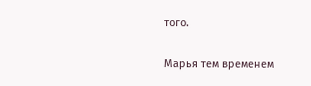того.

Марья тем временем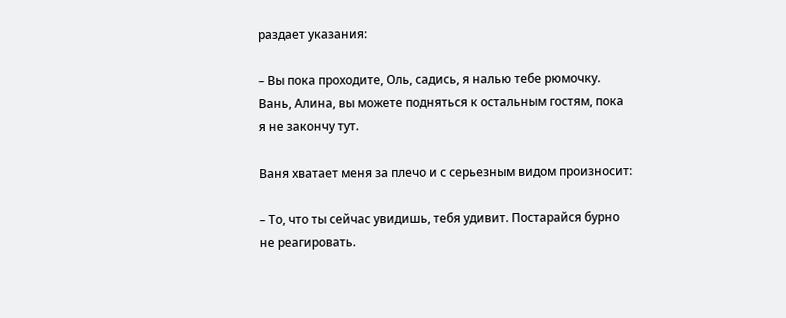раздает указания:

– Вы пока проходите, Оль, садись, я налью тебе рюмочку. Вань, Алина, вы можете подняться к остальным гостям, пока я не закончу тут.

Ваня хватает меня за плечо и с серьезным видом произносит:

– То, что ты сейчас увидишь, тебя удивит. Постарайся бурно не реагировать.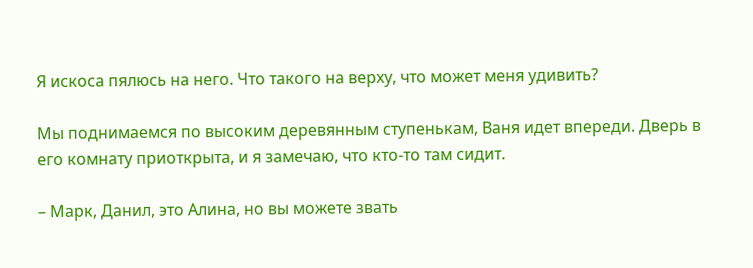Я искоса пялюсь на него. Что такого на верху, что может меня удивить?

Мы поднимаемся по высоким деревянным ступенькам, Ваня идет впереди. Дверь в его комнату приоткрыта, и я замечаю, что кто-то там сидит.

– Марк, Данил, это Алина, но вы можете звать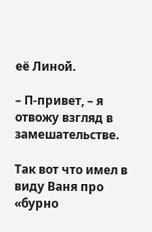её Линой.

– П-привет, – я отвожу взгляд в замешательстве.

Так вот что имел в виду Ваня про «бурно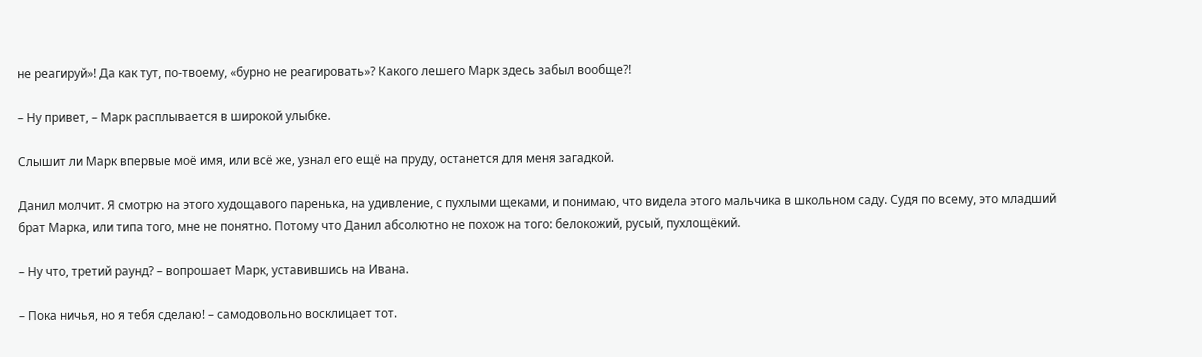не реагируй»! Да как тут, по-твоему, «бурно не реагировать»? Какого лешего Марк здесь забыл вообще?!

– Ну привет, – Марк расплывается в широкой улыбке.

Слышит ли Марк впервые моё имя, или всё же, узнал его ещё на пруду, останется для меня загадкой.

Данил молчит. Я смотрю на этого худощавого паренька, на удивление, с пухлыми щеками, и понимаю, что видела этого мальчика в школьном саду. Судя по всему, это младший брат Марка, или типа того, мне не понятно. Потому что Данил абсолютно не похож на того: белокожий, русый, пухлощёкий.

– Ну что, третий раунд? – вопрошает Марк, уставившись на Ивана.

– Пока ничья, но я тебя сделаю! – самодовольно восклицает тот.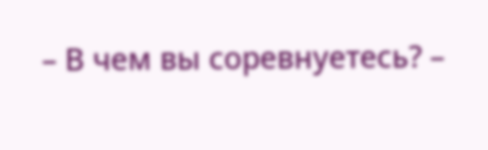– В чем вы соревнуетесь? –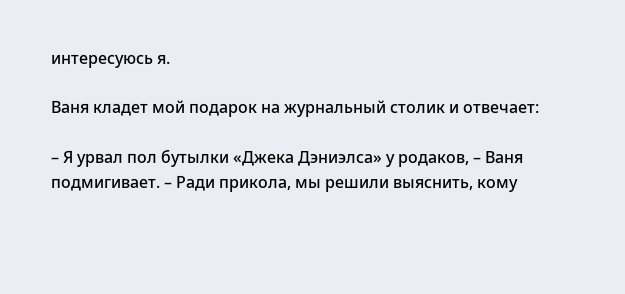интересуюсь я.

Ваня кладет мой подарок на журнальный столик и отвечает:

– Я урвал пол бутылки «Джека Дэниэлса» у родаков, – Ваня подмигивает. – Ради прикола, мы решили выяснить, кому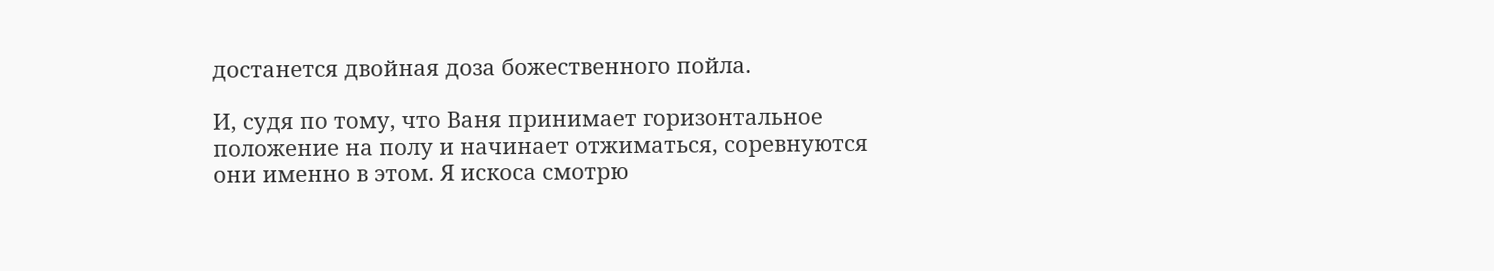достанется двойная доза божественного пойла.

И, судя по тому, что Ваня принимает горизонтальное положение на полу и начинает отжиматься, соревнуются они именно в этом. Я искоса смотрю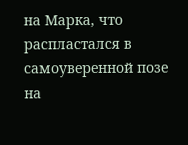на Марка, что распластался в самоуверенной позе на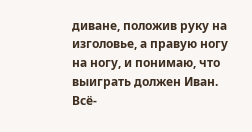диване, положив руку на изголовье, а правую ногу на ногу, и понимаю, что выиграть должен Иван. Всё-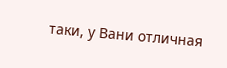таки, у Вани отличная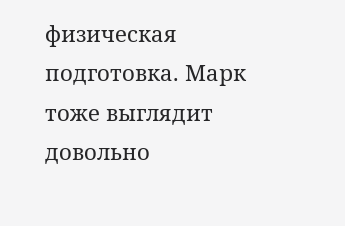физическая подготовка. Марк тоже выглядит довольно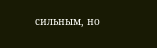сильным, но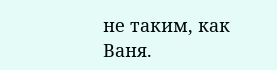не таким, как Ваня.